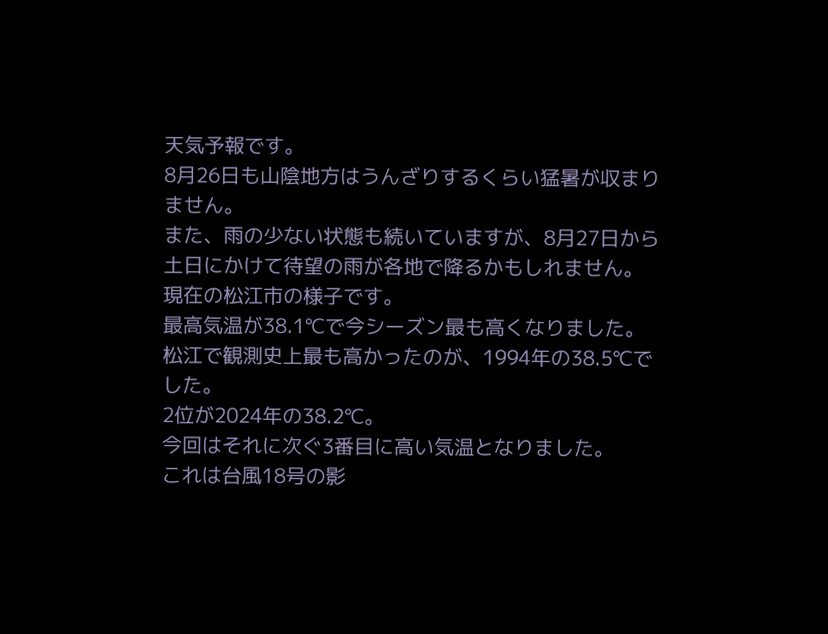天気予報です。
8月26日も山陰地方はうんざりするくらい猛暑が収まりません。
また、雨の少ない状態も続いていますが、8月27日から土日にかけて待望の雨が各地で降るかもしれません。
現在の松江市の様子です。
最高気温が38.1℃で今シーズン最も高くなりました。
松江で観測史上最も高かったのが、1994年の38.5℃でした。
2位が2024年の38.2℃。
今回はそれに次ぐ3番目に高い気温となりました。
これは台風18号の影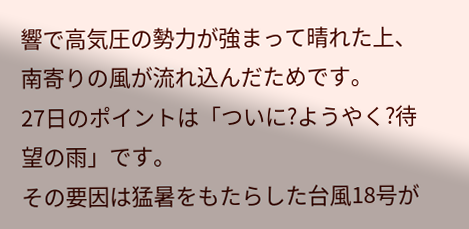響で高気圧の勢力が強まって晴れた上、南寄りの風が流れ込んだためです。
27日のポイントは「ついに?ようやく?待望の雨」です。
その要因は猛暑をもたらした台風18号が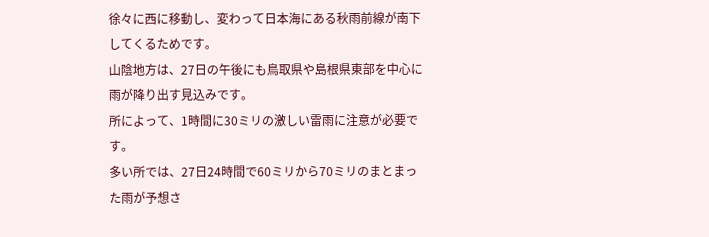徐々に西に移動し、変わって日本海にある秋雨前線が南下してくるためです。
山陰地方は、27日の午後にも鳥取県や島根県東部を中心に雨が降り出す見込みです。
所によって、1時間に30ミリの激しい雷雨に注意が必要です。
多い所では、27日24時間で60ミリから70ミリのまとまった雨が予想さ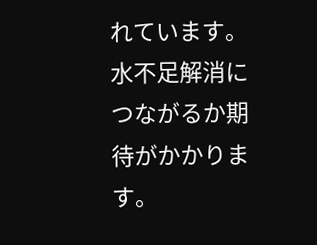れています。
水不足解消につながるか期待がかかります。